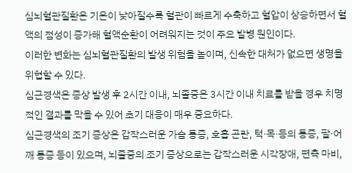심뇌혈관질환은 기온이 낮아질수록 혈관이 빠르게 수축하고 혈압이 상승하면서 혈액의 점성이 증가해 혈액순환이 어려워지는 것이 주요 발병 원인이다.
이러한 변화는 심뇌혈관질환의 발생 위험을 높이며, 신속한 대처가 없으면 생명을 위협할 수 있다.
심근경색은 증상 발생 후 2시간 이내, 뇌졸중은 3시간 이내 치료를 받을 경우 치명적인 결과를 막을 수 있어 초기 대응이 매우 중요하다.
심근경색의 조기 증상은 갑작스러운 가슴 통증, 호흡 곤란, 턱·목·등의 통증, 팔·어깨 통증 등이 있으며, 뇌졸중의 조기 증상으로는 갑작스러운 시각장애, 편측 마비,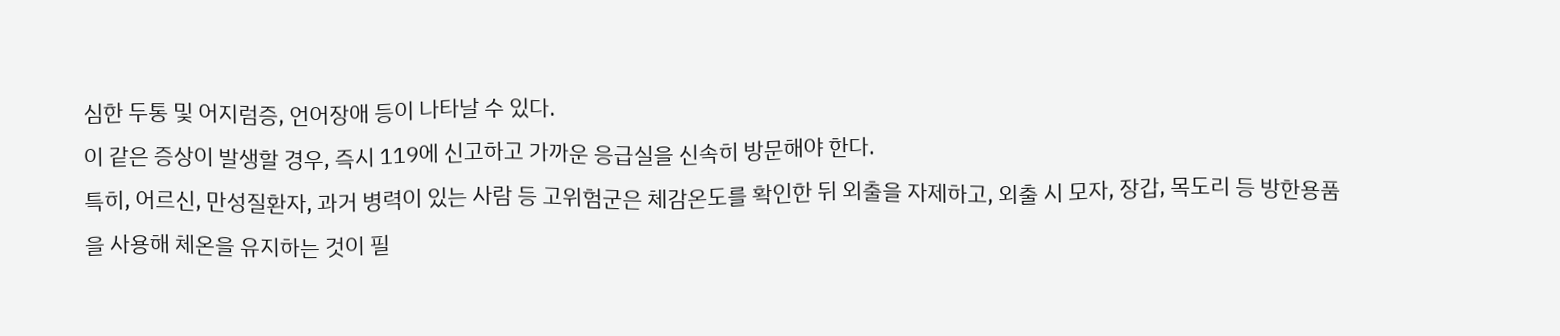심한 두통 및 어지럼증, 언어장애 등이 나타날 수 있다.
이 같은 증상이 발생할 경우, 즉시 119에 신고하고 가까운 응급실을 신속히 방문해야 한다.
특히, 어르신, 만성질환자, 과거 병력이 있는 사람 등 고위험군은 체감온도를 확인한 뒤 외출을 자제하고, 외출 시 모자, 장갑, 목도리 등 방한용품을 사용해 체온을 유지하는 것이 필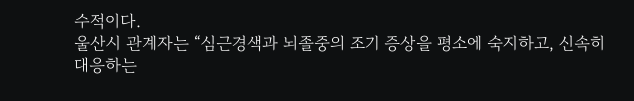수적이다.
울산시 관계자는 “심근경색과 뇌졸중의 조기 증상을 평소에 숙지하고, 신속히 대응하는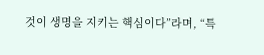것이 생명을 지키는 핵심이다”라며, “특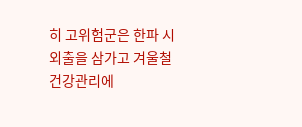히 고위험군은 한파 시 외출을 삼가고 겨울철 건강관리에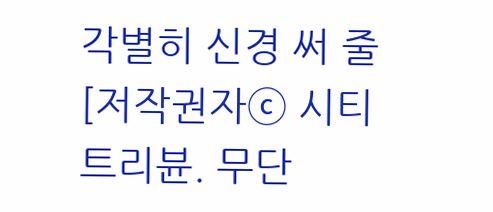각별히 신경 써 줄
[저작권자ⓒ 시티트리뷴. 무단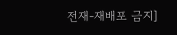전재-재배포 금지]